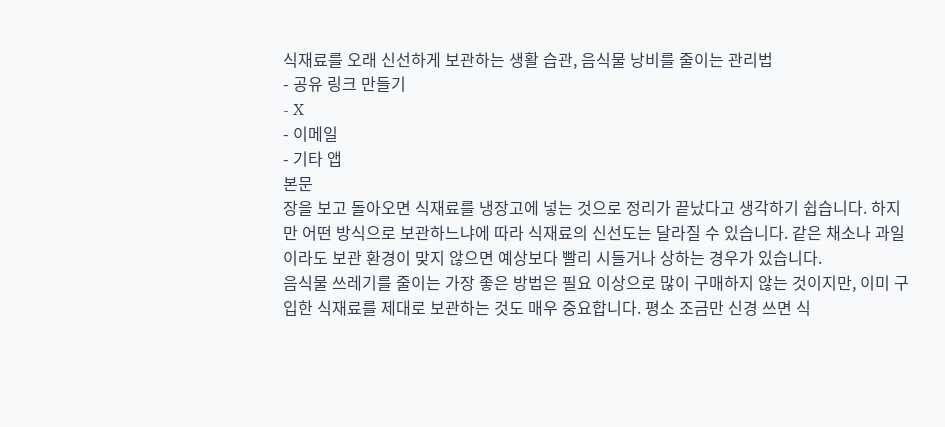식재료를 오래 신선하게 보관하는 생활 습관, 음식물 낭비를 줄이는 관리법
- 공유 링크 만들기
- X
- 이메일
- 기타 앱
본문
장을 보고 돌아오면 식재료를 냉장고에 넣는 것으로 정리가 끝났다고 생각하기 쉽습니다. 하지만 어떤 방식으로 보관하느냐에 따라 식재료의 신선도는 달라질 수 있습니다. 같은 채소나 과일이라도 보관 환경이 맞지 않으면 예상보다 빨리 시들거나 상하는 경우가 있습니다.
음식물 쓰레기를 줄이는 가장 좋은 방법은 필요 이상으로 많이 구매하지 않는 것이지만, 이미 구입한 식재료를 제대로 보관하는 것도 매우 중요합니다. 평소 조금만 신경 쓰면 식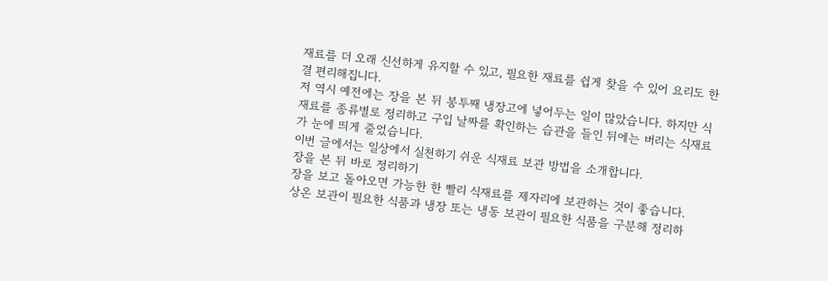재료를 더 오래 신선하게 유지할 수 있고, 필요한 재료를 쉽게 찾을 수 있어 요리도 한결 편리해집니다.
저 역시 예전에는 장을 본 뒤 봉투째 냉장고에 넣어두는 일이 많았습니다. 하지만 식재료를 종류별로 정리하고 구입 날짜를 확인하는 습관을 들인 뒤에는 버리는 식재료가 눈에 띄게 줄었습니다.
이번 글에서는 일상에서 실천하기 쉬운 식재료 보관 방법을 소개합니다.
장을 본 뒤 바로 정리하기
장을 보고 돌아오면 가능한 한 빨리 식재료를 제자리에 보관하는 것이 좋습니다.
상온 보관이 필요한 식품과 냉장 또는 냉동 보관이 필요한 식품을 구분해 정리하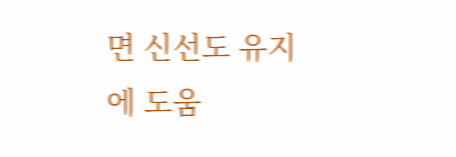면 신선도 유지에 도움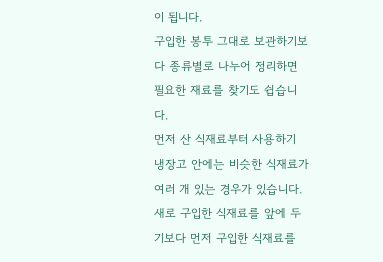이 됩니다.
구입한 봉투 그대로 보관하기보다 종류별로 나누어 정리하면 필요한 재료를 찾기도 쉽습니다.
먼저 산 식재료부터 사용하기
냉장고 안에는 비슷한 식재료가 여러 개 있는 경우가 있습니다.
새로 구입한 식재료를 앞에 두기보다 먼저 구입한 식재료를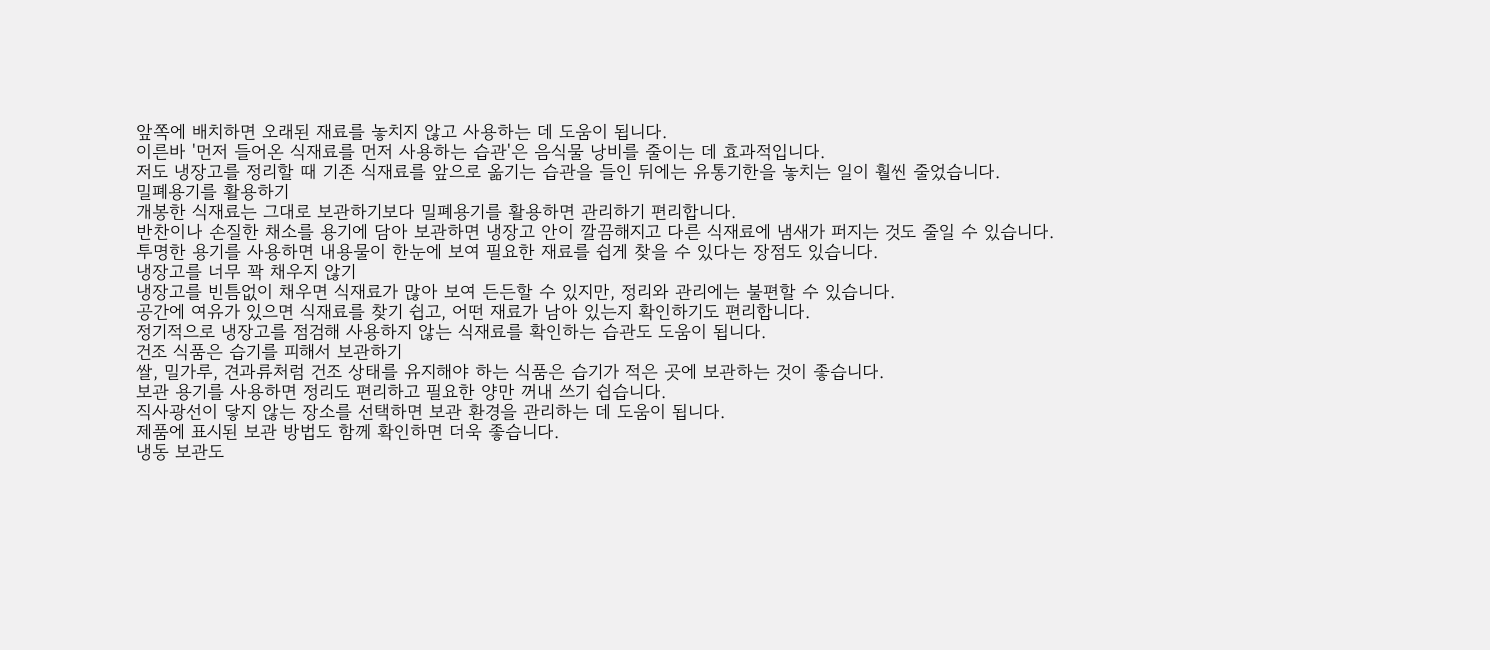앞쪽에 배치하면 오래된 재료를 놓치지 않고 사용하는 데 도움이 됩니다.
이른바 '먼저 들어온 식재료를 먼저 사용하는 습관'은 음식물 낭비를 줄이는 데 효과적입니다.
저도 냉장고를 정리할 때 기존 식재료를 앞으로 옮기는 습관을 들인 뒤에는 유통기한을 놓치는 일이 훨씬 줄었습니다.
밀폐용기를 활용하기
개봉한 식재료는 그대로 보관하기보다 밀폐용기를 활용하면 관리하기 편리합니다.
반찬이나 손질한 채소를 용기에 담아 보관하면 냉장고 안이 깔끔해지고 다른 식재료에 냄새가 퍼지는 것도 줄일 수 있습니다.
투명한 용기를 사용하면 내용물이 한눈에 보여 필요한 재료를 쉽게 찾을 수 있다는 장점도 있습니다.
냉장고를 너무 꽉 채우지 않기
냉장고를 빈틈없이 채우면 식재료가 많아 보여 든든할 수 있지만, 정리와 관리에는 불편할 수 있습니다.
공간에 여유가 있으면 식재료를 찾기 쉽고, 어떤 재료가 남아 있는지 확인하기도 편리합니다.
정기적으로 냉장고를 점검해 사용하지 않는 식재료를 확인하는 습관도 도움이 됩니다.
건조 식품은 습기를 피해서 보관하기
쌀, 밀가루, 견과류처럼 건조 상태를 유지해야 하는 식품은 습기가 적은 곳에 보관하는 것이 좋습니다.
보관 용기를 사용하면 정리도 편리하고 필요한 양만 꺼내 쓰기 쉽습니다.
직사광선이 닿지 않는 장소를 선택하면 보관 환경을 관리하는 데 도움이 됩니다.
제품에 표시된 보관 방법도 함께 확인하면 더욱 좋습니다.
냉동 보관도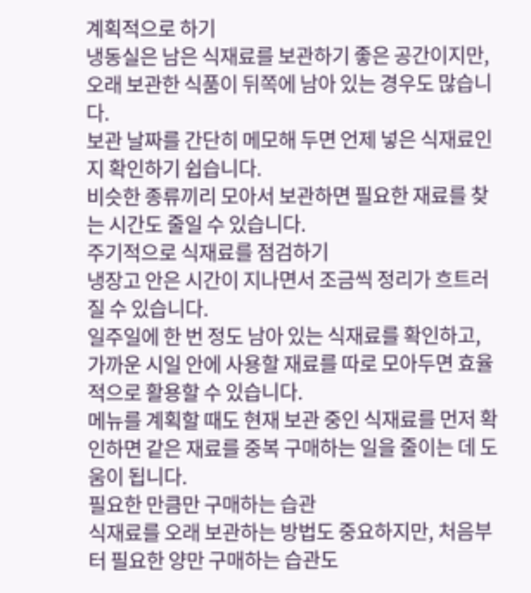계획적으로 하기
냉동실은 남은 식재료를 보관하기 좋은 공간이지만, 오래 보관한 식품이 뒤쪽에 남아 있는 경우도 많습니다.
보관 날짜를 간단히 메모해 두면 언제 넣은 식재료인지 확인하기 쉽습니다.
비슷한 종류끼리 모아서 보관하면 필요한 재료를 찾는 시간도 줄일 수 있습니다.
주기적으로 식재료를 점검하기
냉장고 안은 시간이 지나면서 조금씩 정리가 흐트러질 수 있습니다.
일주일에 한 번 정도 남아 있는 식재료를 확인하고, 가까운 시일 안에 사용할 재료를 따로 모아두면 효율적으로 활용할 수 있습니다.
메뉴를 계획할 때도 현재 보관 중인 식재료를 먼저 확인하면 같은 재료를 중복 구매하는 일을 줄이는 데 도움이 됩니다.
필요한 만큼만 구매하는 습관
식재료를 오래 보관하는 방법도 중요하지만, 처음부터 필요한 양만 구매하는 습관도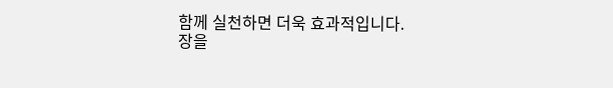함께 실천하면 더욱 효과적입니다.
장을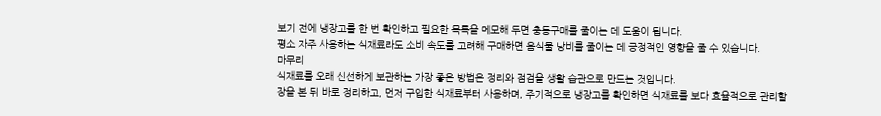보기 전에 냉장고를 한 번 확인하고 필요한 목록을 메모해 두면 충동구매를 줄이는 데 도움이 됩니다.
평소 자주 사용하는 식재료라도 소비 속도를 고려해 구매하면 음식물 낭비를 줄이는 데 긍정적인 영향을 줄 수 있습니다.
마무리
식재료를 오래 신선하게 보관하는 가장 좋은 방법은 정리와 점검을 생활 습관으로 만드는 것입니다.
장을 본 뒤 바로 정리하고, 먼저 구입한 식재료부터 사용하며, 주기적으로 냉장고를 확인하면 식재료를 보다 효율적으로 관리할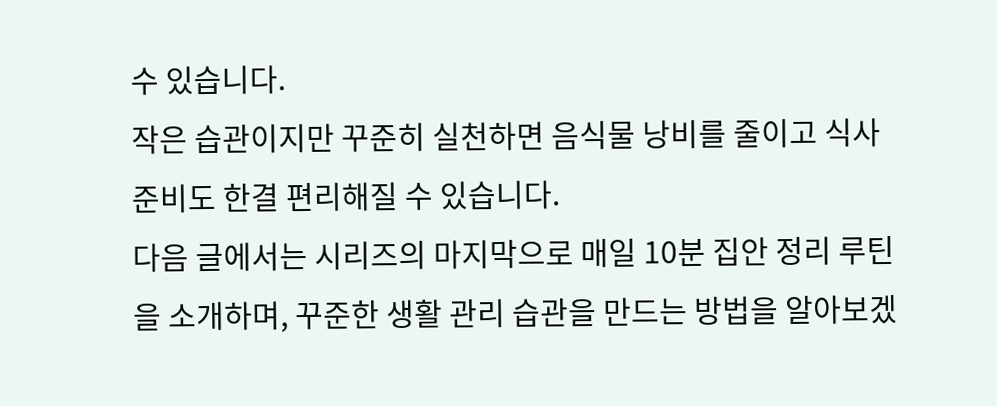수 있습니다.
작은 습관이지만 꾸준히 실천하면 음식물 낭비를 줄이고 식사 준비도 한결 편리해질 수 있습니다.
다음 글에서는 시리즈의 마지막으로 매일 10분 집안 정리 루틴을 소개하며, 꾸준한 생활 관리 습관을 만드는 방법을 알아보겠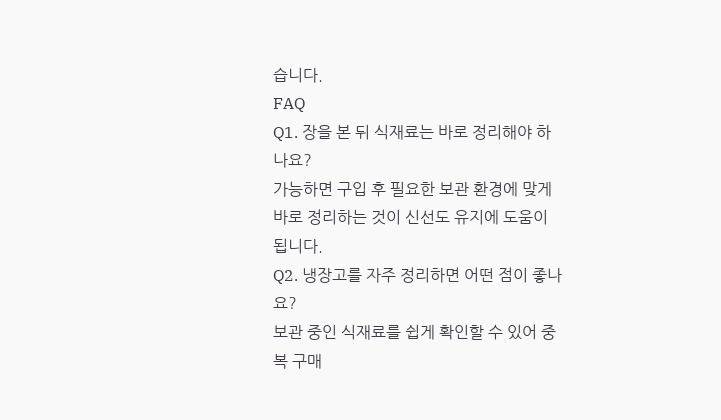습니다.
FAQ
Q1. 장을 본 뒤 식재료는 바로 정리해야 하나요?
가능하면 구입 후 필요한 보관 환경에 맞게 바로 정리하는 것이 신선도 유지에 도움이 됩니다.
Q2. 냉장고를 자주 정리하면 어떤 점이 좋나요?
보관 중인 식재료를 쉽게 확인할 수 있어 중복 구매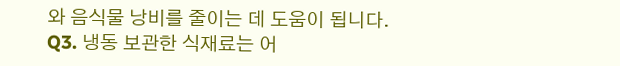와 음식물 낭비를 줄이는 데 도움이 됩니다.
Q3. 냉동 보관한 식재료는 어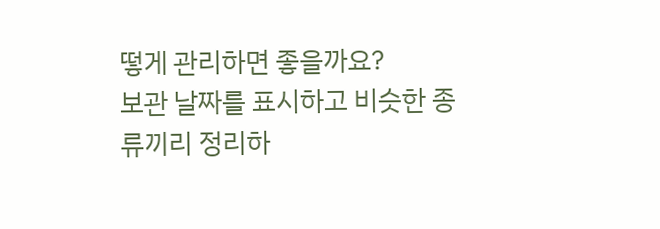떻게 관리하면 좋을까요?
보관 날짜를 표시하고 비슷한 종류끼리 정리하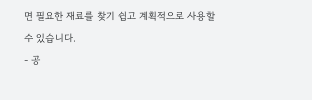면 필요한 재료를 찾기 쉽고 계획적으로 사용할 수 있습니다.
- 공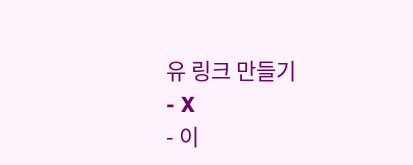유 링크 만들기
- X
- 이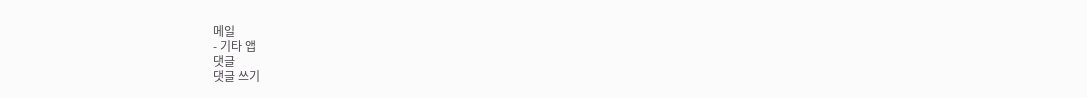메일
- 기타 앱
댓글
댓글 쓰기